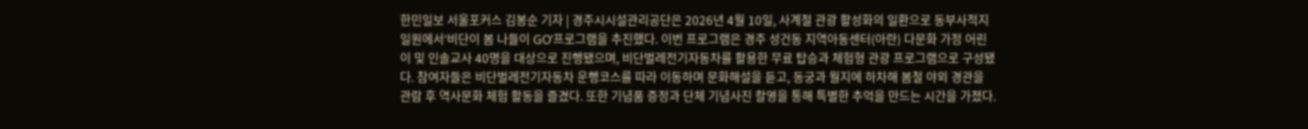한민일보 서울포커스 김봉순 기자 | 경주시시설관리공단은 2026년 4월 10일, 사계절 관광 활성화의 일환으로 동부사적지 일원에서‘비단이 봄 나들이 GO’프로그램을 추진했다. 이번 프로그램은 경주 성건동 지역아동센터(아란) 다문화 가정 어린이 및 인솔교사 40명을 대상으로 진행됐으며, 비단벌레전기자동차를 활용한 무료 탑승과 체험형 관광 프로그램으로 구성됐다. 참여자들은 비단벌레전기자동차 운행코스를 따라 이동하며 문화해설을 듣고, 동궁과 월지에 하차해 봄철 야외 경관을 관람 후 역사문화 체험 활동을 즐겼다. 또한 기념품 증정과 단체 기념사진 촬영을 통해 특별한 추억을 만드는 시간을 가졌다.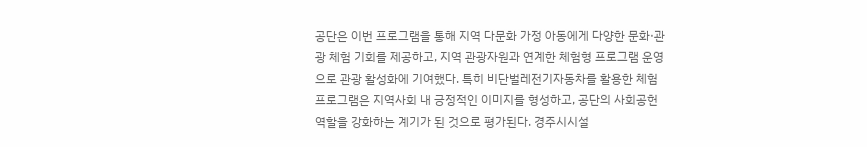공단은 이번 프로그램을 통해 지역 다문화 가정 아동에게 다양한 문화·관광 체험 기회를 제공하고, 지역 관광자원과 연계한 체험형 프로그램 운영으로 관광 활성화에 기여했다. 특히 비단벌레전기자동차를 활용한 체험 프로그램은 지역사회 내 긍정적인 이미지를 형성하고, 공단의 사회공헌 역할을 강화하는 계기가 된 것으로 평가된다. 경주시시설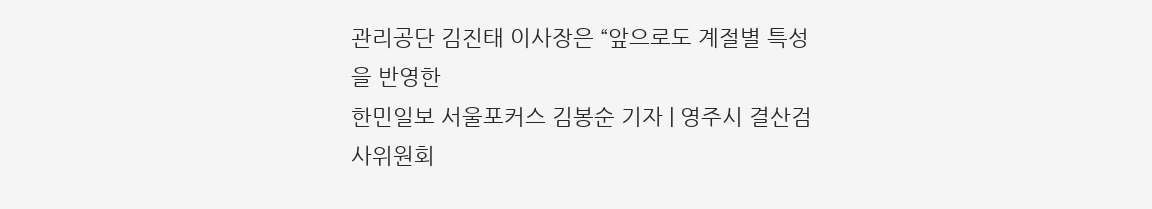관리공단 김진태 이사장은 “앞으로도 계절별 특성을 반영한
한민일보 서울포커스 김봉순 기자 | 영주시 결산검사위원회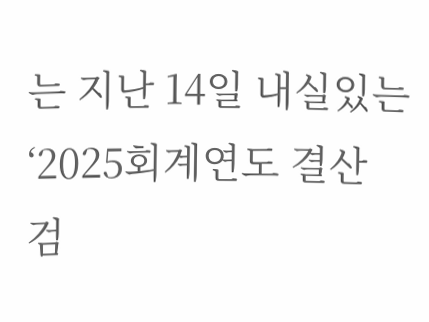는 지난 14일 내실있는 ‘2025회계연도 결산 검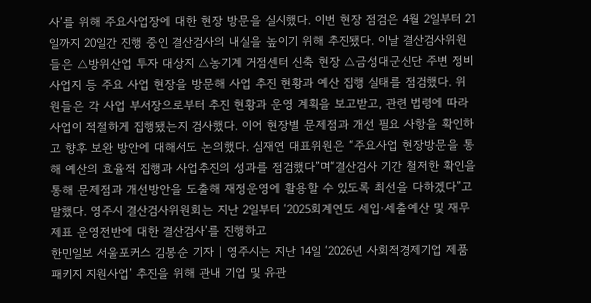사’를 위해 주요사업장에 대한 현장 방문을 실시했다. 이번 현장 점검은 4월 2일부터 21일까지 20일간 진행 중인 결산검사의 내실을 높이기 위해 추진됐다. 이날 결산검사위원들은 △방위산업 투자 대상지 △농기계 거점센터 신축 현장 △금성대군신단 주변 정비 사업지 등 주요 사업 현장을 방문해 사업 추진 현황과 예산 집행 실태를 점검했다. 위원들은 각 사업 부서장으로부터 추진 현황과 운영 계획을 보고받고, 관련 법령에 따라 사업이 적절하게 집행됐는지 검사했다. 이어 현장별 문제점과 개선 필요 사항을 확인하고 향후 보완 방안에 대해서도 논의했다. 심재연 대표위원은 “주요사업 현장방문을 통해 예산의 효율적 집행과 사업추진의 성과를 점검했다”며“결산검사 기간 철저한 확인을 통해 문제점과 개선방안을 도출해 재정운영에 활용할 수 있도록 최선을 다하겠다”고 말했다. 영주시 결산검사위원회는 지난 2일부터 ‘2025회계연도 세입·세출예산 및 재무제표 운영전반에 대한 결산검사’를 진행하고
한민일보 서울포커스 김봉순 기자 | 영주시는 지난 14일 ‘2026년 사회적경제기업 제품패키지 지원사업’ 추진을 위해 관내 기업 및 유관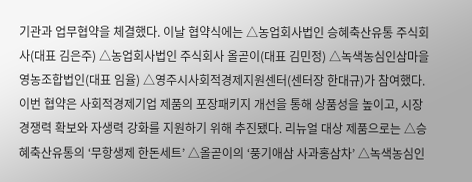기관과 업무협약을 체결했다. 이날 협약식에는 △농업회사법인 승혜축산유통 주식회사(대표 김은주) △농업회사법인 주식회사 올곧이(대표 김민정) △녹색농심인삼마을 영농조합법인(대표 임율) △영주시사회적경제지원센터(센터장 한대규)가 참여했다. 이번 협약은 사회적경제기업 제품의 포장패키지 개선을 통해 상품성을 높이고, 시장경쟁력 확보와 자생력 강화를 지원하기 위해 추진됐다. 리뉴얼 대상 제품으로는 △승혜축산유통의 ‘무항생제 한돈세트’ △올곧이의 ‘풍기애삼 사과홍삼차’ △녹색농심인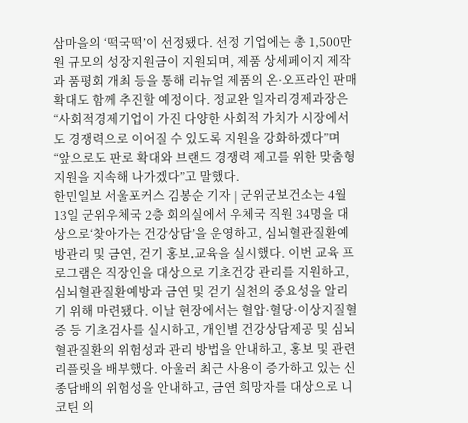삼마을의 ‘떡국떡’이 선정됐다. 선정 기업에는 총 1,500만 원 규모의 성장지원금이 지원되며, 제품 상세페이지 제작과 품평회 개최 등을 통해 리뉴얼 제품의 온·오프라인 판매 확대도 함께 추진할 예정이다. 정교완 일자리경제과장은 “사회적경제기업이 가진 다양한 사회적 가치가 시장에서도 경쟁력으로 이어질 수 있도록 지원을 강화하겠다”며 “앞으로도 판로 확대와 브랜드 경쟁력 제고를 위한 맞춤형 지원을 지속해 나가겠다”고 말했다.
한민일보 서울포커스 김봉순 기자 | 군위군보건소는 4월 13일 군위우체국 2층 회의실에서 우체국 직원 34명을 대상으로‘찾아가는 건강상담’을 운영하고, 심뇌혈관질환예방관리 및 금연, 걷기 홍보․교육을 실시했다. 이번 교육 프로그램은 직장인을 대상으로 기초건강 관리를 지원하고, 심뇌혈관질환예방과 금연 및 걷기 실천의 중요성을 알리기 위해 마련됐다. 이날 현장에서는 혈압·혈당·이상지질혈증 등 기초검사를 실시하고, 개인별 건강상담제공 및 심뇌혈관질환의 위험성과 관리 방법을 안내하고, 홍보 및 관련 리플릿을 배부했다. 아울러 최근 사용이 증가하고 있는 신종담배의 위험성을 안내하고, 금연 희망자를 대상으로 니코틴 의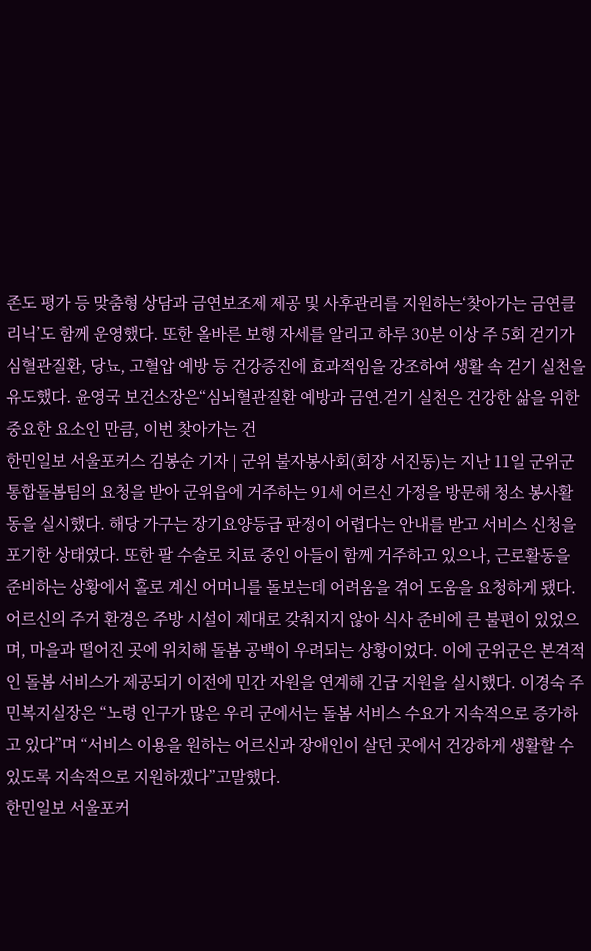존도 평가 등 맞춤형 상담과 금연보조제 제공 및 사후관리를 지원하는‘찾아가는 금연클리닉’도 함께 운영했다. 또한 올바른 보행 자세를 알리고 하루 30분 이상 주 5회 걷기가 심혈관질환, 당뇨, 고혈압 예방 등 건강증진에 효과적임을 강조하여 생활 속 걷기 실천을 유도했다. 윤영국 보건소장은“심뇌혈관질환 예방과 금연․걷기 실천은 건강한 삶을 위한 중요한 요소인 만큼, 이번 찾아가는 건
한민일보 서울포커스 김봉순 기자 | 군위 불자봉사회(회장 서진동)는 지난 11일 군위군 통합돌봄팀의 요청을 받아 군위읍에 거주하는 91세 어르신 가정을 방문해 청소 봉사활동을 실시했다. 해당 가구는 장기요양등급 판정이 어렵다는 안내를 받고 서비스 신청을 포기한 상태였다. 또한 팔 수술로 치료 중인 아들이 함께 거주하고 있으나, 근로활동을 준비하는 상황에서 홀로 계신 어머니를 돌보는데 어려움을 겪어 도움을 요청하게 됐다. 어르신의 주거 환경은 주방 시설이 제대로 갖춰지지 않아 식사 준비에 큰 불편이 있었으며, 마을과 떨어진 곳에 위치해 돌봄 공백이 우려되는 상황이었다. 이에 군위군은 본격적인 돌봄 서비스가 제공되기 이전에 민간 자원을 연계해 긴급 지원을 실시했다. 이경숙 주민복지실장은 “노령 인구가 많은 우리 군에서는 돌봄 서비스 수요가 지속적으로 증가하고 있다”며 “서비스 이용을 원하는 어르신과 장애인이 살던 곳에서 건강하게 생활할 수 있도록 지속적으로 지원하겠다”고말했다.
한민일보 서울포커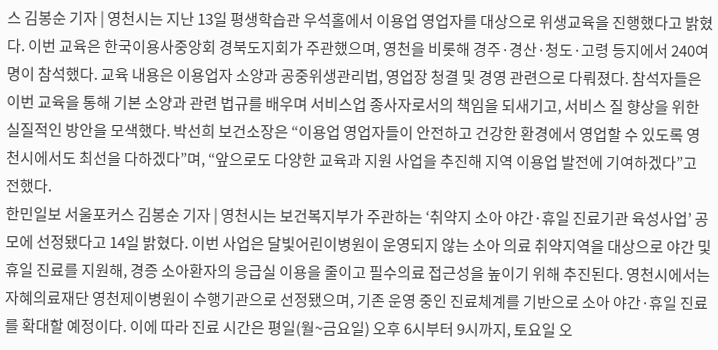스 김봉순 기자 | 영천시는 지난 13일 평생학습관 우석홀에서 이용업 영업자를 대상으로 위생교육을 진행했다고 밝혔다. 이번 교육은 한국이용사중앙회 경북도지회가 주관했으며, 영천을 비롯해 경주·경산·청도·고령 등지에서 240여 명이 참석했다. 교육 내용은 이용업자 소양과 공중위생관리법, 영업장 청결 및 경영 관련으로 다뤄졌다. 참석자들은 이번 교육을 통해 기본 소양과 관련 법규를 배우며 서비스업 종사자로서의 책임을 되새기고, 서비스 질 향상을 위한 실질적인 방안을 모색했다. 박선희 보건소장은 “이용업 영업자들이 안전하고 건강한 환경에서 영업할 수 있도록 영천시에서도 최선을 다하겠다”며, “앞으로도 다양한 교육과 지원 사업을 추진해 지역 이용업 발전에 기여하겠다”고 전했다.
한민일보 서울포커스 김봉순 기자 | 영천시는 보건복지부가 주관하는 ‘취약지 소아 야간·휴일 진료기관 육성사업’ 공모에 선정됐다고 14일 밝혔다. 이번 사업은 달빛어린이병원이 운영되지 않는 소아 의료 취약지역을 대상으로 야간 및 휴일 진료를 지원해, 경증 소아환자의 응급실 이용을 줄이고 필수의료 접근성을 높이기 위해 추진된다. 영천시에서는 자혜의료재단 영천제이병원이 수행기관으로 선정됐으며, 기존 운영 중인 진료체계를 기반으로 소아 야간·휴일 진료를 확대할 예정이다. 이에 따라 진료 시간은 평일(월~금요일) 오후 6시부터 9시까지, 토요일 오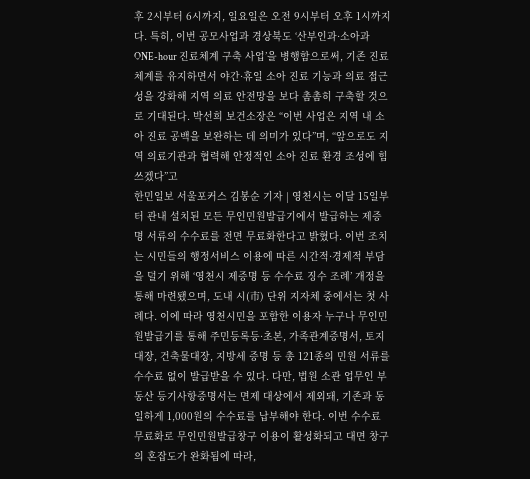후 2시부터 6시까지, 일요일은 오전 9시부터 오후 1시까지다. 특히, 이번 공모사업과 경상북도 ‘산부인과·소아과 ONE-hour 진료체계 구축 사업’을 병행함으로써, 기존 진료체계를 유지하면서 야간·휴일 소아 진료 기능과 의료 접근성을 강화해 지역 의료 안전망을 보다 촘촘히 구축할 것으로 기대된다. 박선희 보건소장은 “이번 사업은 지역 내 소아 진료 공백을 보완하는 데 의미가 있다”며, “앞으로도 지역 의료기관과 협력해 안정적인 소아 진료 환경 조성에 힘쓰겠다”고
한민일보 서울포커스 김봉순 기자 | 영천시는 이달 15일부터 관내 설치된 모든 무인민원발급기에서 발급하는 제증명 서류의 수수료를 전면 무료화한다고 밝혔다. 이번 조치는 시민들의 행정서비스 이용에 따른 시간적·경제적 부담을 덜기 위해 ‘영천시 제증명 등 수수료 징수 조례’ 개정을 통해 마련됐으며, 도내 시(市) 단위 지자체 중에서는 첫 사례다. 이에 따라 영천시민을 포함한 이용자 누구나 무인민원발급기를 통해 주민등록등·초본, 가족관계증명서, 토지대장, 건축물대장, 지방세 증명 등 총 121종의 민원 서류를 수수료 없이 발급받을 수 있다. 다만, 법원 소관 업무인 부동산 등기사항증명서는 면제 대상에서 제외돼, 기존과 동일하게 1,000원의 수수료를 납부해야 한다. 이번 수수료 무료화로 무인민원발급창구 이용이 활성화되고 대면 창구의 혼잡도가 완화됨에 따라,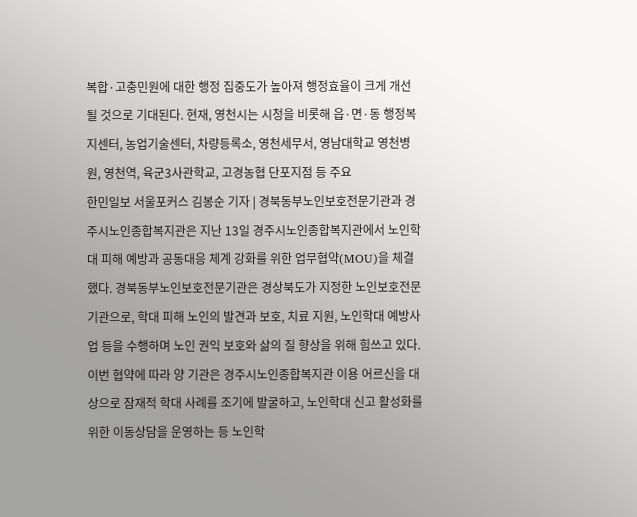복합·고충민원에 대한 행정 집중도가 높아져 행정효율이 크게 개선될 것으로 기대된다. 현재, 영천시는 시청을 비롯해 읍·면·동 행정복지센터, 농업기술센터, 차량등록소, 영천세무서, 영남대학교 영천병원, 영천역, 육군3사관학교, 고경농협 단포지점 등 주요
한민일보 서울포커스 김봉순 기자 | 경북동부노인보호전문기관과 경주시노인종합복지관은 지난 13일 경주시노인종합복지관에서 노인학대 피해 예방과 공동대응 체계 강화를 위한 업무협약(MOU)을 체결했다. 경북동부노인보호전문기관은 경상북도가 지정한 노인보호전문기관으로, 학대 피해 노인의 발견과 보호, 치료 지원, 노인학대 예방사업 등을 수행하며 노인 권익 보호와 삶의 질 향상을 위해 힘쓰고 있다. 이번 협약에 따라 양 기관은 경주시노인종합복지관 이용 어르신을 대상으로 잠재적 학대 사례를 조기에 발굴하고, 노인학대 신고 활성화를 위한 이동상담을 운영하는 등 노인학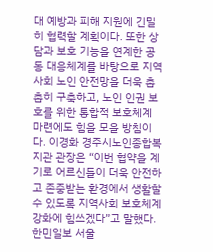대 예방과 피해 지원에 긴밀히 협력할 계획이다. 또한 상담과 보호 기능을 연계한 공동 대응체계를 바탕으로 지역사회 노인 안전망을 더욱 촘촘히 구축하고, 노인 인권 보호를 위한 통합적 보호체계 마련에도 힘을 모을 방침이다. 이경화 경주시노인종합복지관 관장은 “이번 협약을 계기로 어르신들이 더욱 안전하고 존중받는 환경에서 생활할 수 있도록 지역사회 보호체계 강화에 힘쓰겠다”고 말했다.
한민일보 서울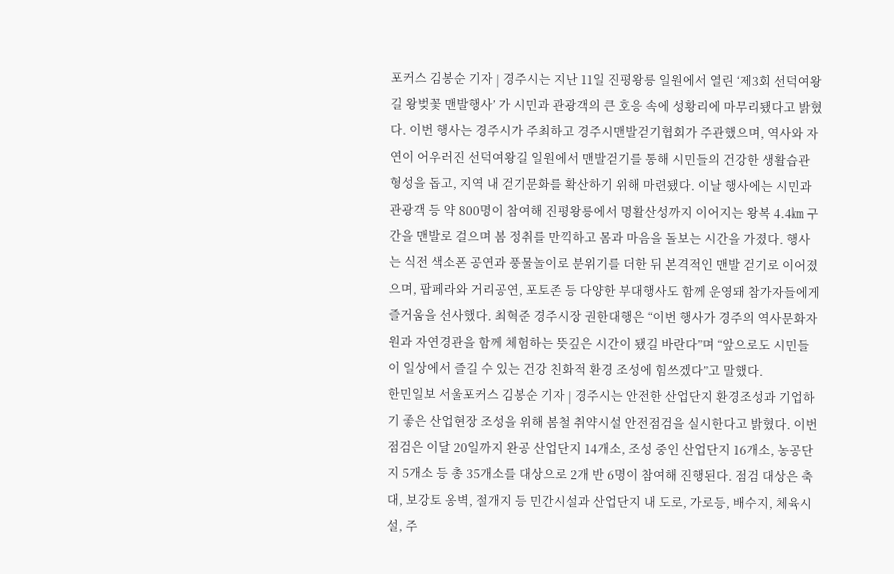포커스 김봉순 기자 | 경주시는 지난 11일 진평왕릉 일원에서 열린 ‘제3회 선덕여왕길 왕벚꽃 맨발행사’ 가 시민과 관광객의 큰 호응 속에 성황리에 마무리됐다고 밝혔다. 이번 행사는 경주시가 주최하고 경주시맨발걷기협회가 주관했으며, 역사와 자연이 어우러진 선덕여왕길 일원에서 맨발걷기를 통해 시민들의 건강한 생활습관 형성을 돕고, 지역 내 걷기문화를 확산하기 위해 마련됐다. 이날 행사에는 시민과 관광객 등 약 800명이 참여해 진평왕릉에서 명활산성까지 이어지는 왕복 4.4㎞ 구간을 맨발로 걸으며 봄 정취를 만끽하고 몸과 마음을 돌보는 시간을 가졌다. 행사는 식전 색소폰 공연과 풍물놀이로 분위기를 더한 뒤 본격적인 맨발 걷기로 이어졌으며, 팝페라와 거리공연, 포토존 등 다양한 부대행사도 함께 운영돼 참가자들에게 즐거움을 선사했다. 최혁준 경주시장 권한대행은 “이번 행사가 경주의 역사문화자원과 자연경관을 함께 체험하는 뜻깊은 시간이 됐길 바란다”며 “앞으로도 시민들이 일상에서 즐길 수 있는 건강 친화적 환경 조성에 힘쓰겠다”고 말했다.
한민일보 서울포커스 김봉순 기자 | 경주시는 안전한 산업단지 환경조성과 기업하기 좋은 산업현장 조성을 위해 봄철 취약시설 안전점검을 실시한다고 밝혔다. 이번 점검은 이달 20일까지 완공 산업단지 14개소, 조성 중인 산업단지 16개소, 농공단지 5개소 등 총 35개소를 대상으로 2개 반 6명이 참여해 진행된다. 점검 대상은 축대, 보강토 옹벽, 절개지 등 민간시설과 산업단지 내 도로, 가로등, 배수지, 체육시설, 주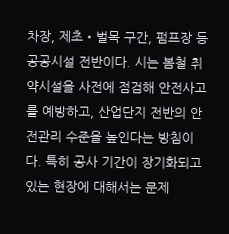차장, 제초‧벌목 구간, 펌프장 등 공공시설 전반이다. 시는 봄철 취약시설을 사전에 점검해 안전사고를 예방하고, 산업단지 전반의 안전관리 수준을 높인다는 방침이다. 특히 공사 기간이 장기화되고 있는 현장에 대해서는 문제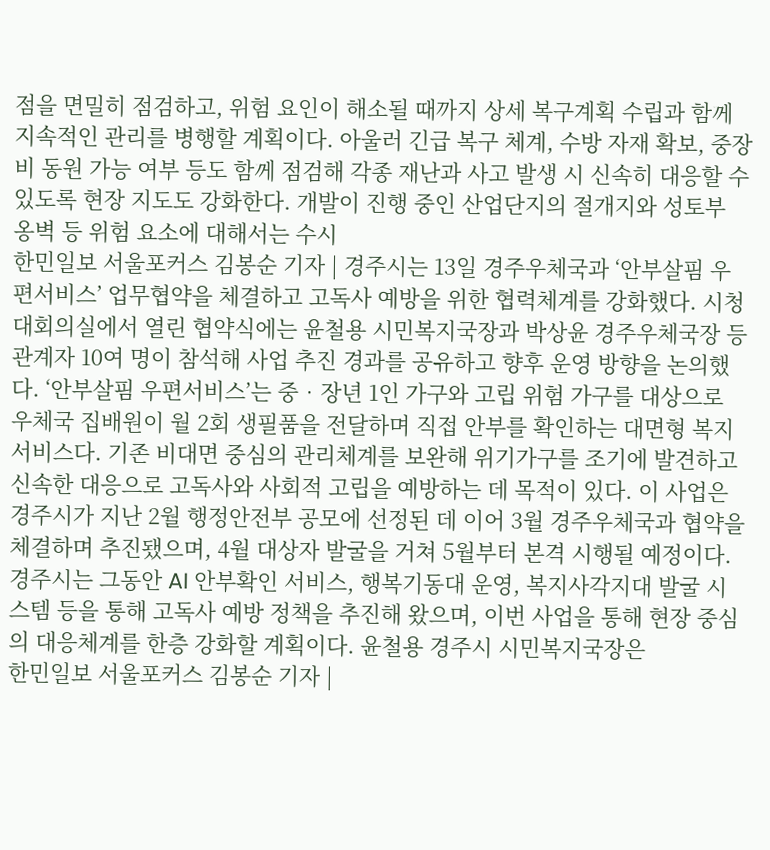점을 면밀히 점검하고, 위험 요인이 해소될 때까지 상세 복구계획 수립과 함께 지속적인 관리를 병행할 계획이다. 아울러 긴급 복구 체계, 수방 자재 확보, 중장비 동원 가능 여부 등도 함께 점검해 각종 재난과 사고 발생 시 신속히 대응할 수 있도록 현장 지도도 강화한다. 개발이 진행 중인 산업단지의 절개지와 성토부 옹벽 등 위험 요소에 대해서는 수시
한민일보 서울포커스 김봉순 기자 | 경주시는 13일 경주우체국과 ‘안부살핌 우편서비스’ 업무협약을 체결하고 고독사 예방을 위한 협력체계를 강화했다. 시청 대회의실에서 열린 협약식에는 윤철용 시민복지국장과 박상윤 경주우체국장 등 관계자 10여 명이 참석해 사업 추진 경과를 공유하고 향후 운영 방향을 논의했다. ‘안부살핌 우편서비스’는 중‧장년 1인 가구와 고립 위험 가구를 대상으로 우체국 집배원이 월 2회 생필품을 전달하며 직접 안부를 확인하는 대면형 복지서비스다. 기존 비대면 중심의 관리체계를 보완해 위기가구를 조기에 발견하고 신속한 대응으로 고독사와 사회적 고립을 예방하는 데 목적이 있다. 이 사업은 경주시가 지난 2월 행정안전부 공모에 선정된 데 이어 3월 경주우체국과 협약을 체결하며 추진됐으며, 4월 대상자 발굴을 거쳐 5월부터 본격 시행될 예정이다. 경주시는 그동안 AI 안부확인 서비스, 행복기동대 운영, 복지사각지대 발굴 시스템 등을 통해 고독사 예방 정책을 추진해 왔으며, 이번 사업을 통해 현장 중심의 대응체계를 한층 강화할 계획이다. 윤철용 경주시 시민복지국장은
한민일보 서울포커스 김봉순 기자 |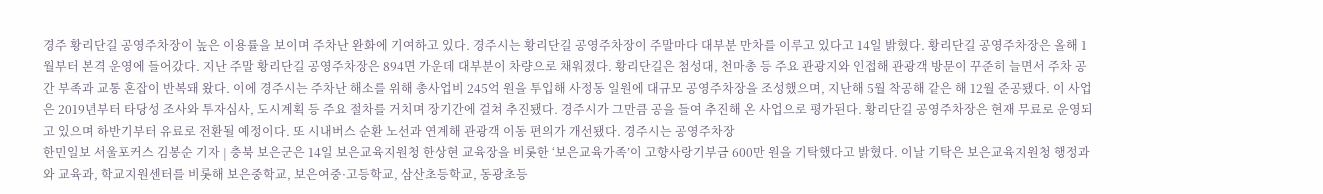경주 황리단길 공영주차장이 높은 이용률을 보이며 주차난 완화에 기여하고 있다. 경주시는 황리단길 공영주차장이 주말마다 대부분 만차를 이루고 있다고 14일 밝혔다. 황리단길 공영주차장은 올해 1월부터 본격 운영에 들어갔다. 지난 주말 황리단길 공영주차장은 894면 가운데 대부분이 차량으로 채워졌다. 황리단길은 첨성대, 천마총 등 주요 관광지와 인접해 관광객 방문이 꾸준히 늘면서 주차 공간 부족과 교통 혼잡이 반복돼 왔다. 이에 경주시는 주차난 해소를 위해 총사업비 245억 원을 투입해 사정동 일원에 대규모 공영주차장을 조성했으며, 지난해 5월 착공해 같은 해 12월 준공됐다. 이 사업은 2019년부터 타당성 조사와 투자심사, 도시계획 등 주요 절차를 거치며 장기간에 걸쳐 추진됐다. 경주시가 그만큼 공을 들여 추진해 온 사업으로 평가된다. 황리단길 공영주차장은 현재 무료로 운영되고 있으며 하반기부터 유료로 전환될 예정이다. 또 시내버스 순환 노선과 연계해 관광객 이동 편의가 개선됐다. 경주시는 공영주차장
한민일보 서울포커스 김봉순 기자 | 충북 보은군은 14일 보은교육지원청 한상현 교육장을 비롯한 ‘보은교육가족’이 고향사랑기부금 600만 원을 기탁했다고 밝혔다. 이날 기탁은 보은교육지원청 행정과와 교육과, 학교지원센터를 비롯해 보은중학교, 보은여중·고등학교, 삼산초등학교, 동광초등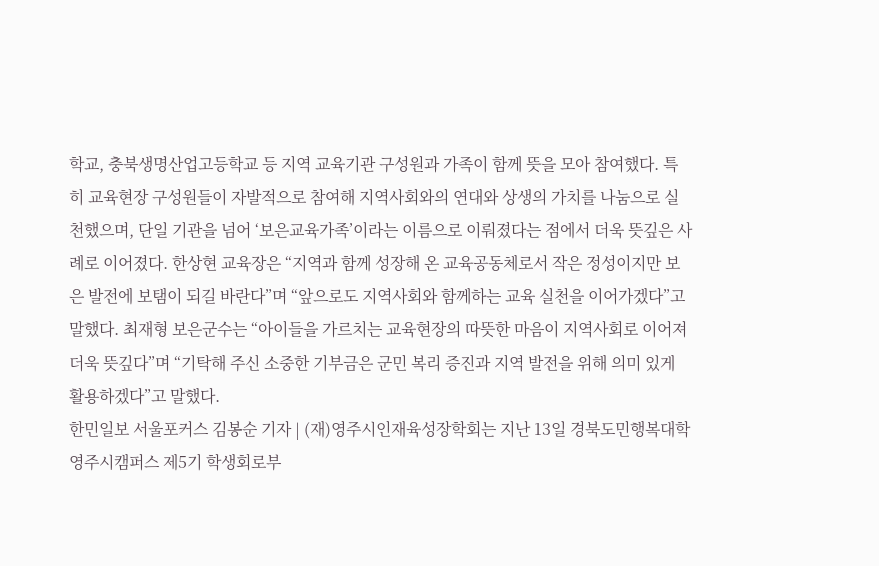학교, 충북생명산업고등학교 등 지역 교육기관 구성원과 가족이 함께 뜻을 모아 참여했다. 특히 교육현장 구성원들이 자발적으로 참여해 지역사회와의 연대와 상생의 가치를 나눔으로 실천했으며, 단일 기관을 넘어 ‘보은교육가족’이라는 이름으로 이뤄졌다는 점에서 더욱 뜻깊은 사례로 이어졌다. 한상현 교육장은 “지역과 함께 성장해 온 교육공동체로서 작은 정성이지만 보은 발전에 보탬이 되길 바란다”며 “앞으로도 지역사회와 함께하는 교육 실천을 이어가겠다”고 말했다. 최재형 보은군수는 “아이들을 가르치는 교육현장의 따뜻한 마음이 지역사회로 이어져 더욱 뜻깊다”며 “기탁해 주신 소중한 기부금은 군민 복리 증진과 지역 발전을 위해 의미 있게 활용하겠다”고 말했다.
한민일보 서울포커스 김봉순 기자 | (재)영주시인재육성장학회는 지난 13일 경북도민행복대학 영주시캠퍼스 제5기 학생회로부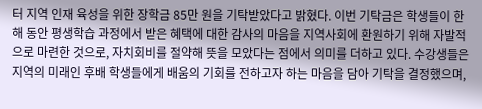터 지역 인재 육성을 위한 장학금 85만 원을 기탁받았다고 밝혔다. 이번 기탁금은 학생들이 한 해 동안 평생학습 과정에서 받은 혜택에 대한 감사의 마음을 지역사회에 환원하기 위해 자발적으로 마련한 것으로, 자치회비를 절약해 뜻을 모았다는 점에서 의미를 더하고 있다. 수강생들은 지역의 미래인 후배 학생들에게 배움의 기회를 전하고자 하는 마음을 담아 기탁을 결정했으며,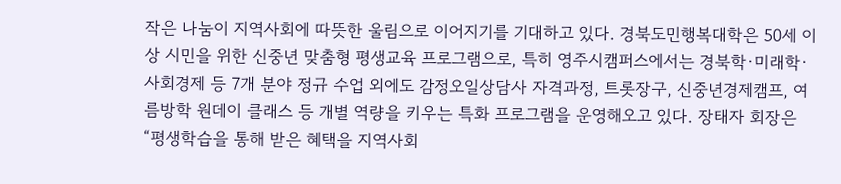작은 나눔이 지역사회에 따뜻한 울림으로 이어지기를 기대하고 있다. 경북도민행복대학은 50세 이상 시민을 위한 신중년 맞춤형 평생교육 프로그램으로, 특히 영주시캠퍼스에서는 경북학·미래학·사회경제 등 7개 분야 정규 수업 외에도 감정오일상담사 자격과정, 트롯장구, 신중년경제캠프, 여름방학 원데이 클래스 등 개별 역량을 키우는 특화 프로그램을 운영해오고 있다. 장태자 회장은 “평생학습을 통해 받은 혜택을 지역사회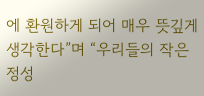에 환원하게 되어 매우 뜻깊게 생각한다”며 “우리들의 작은 정성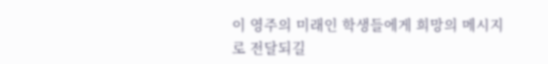이 영주의 미래인 학생들에게 희망의 메시지로 전달되길